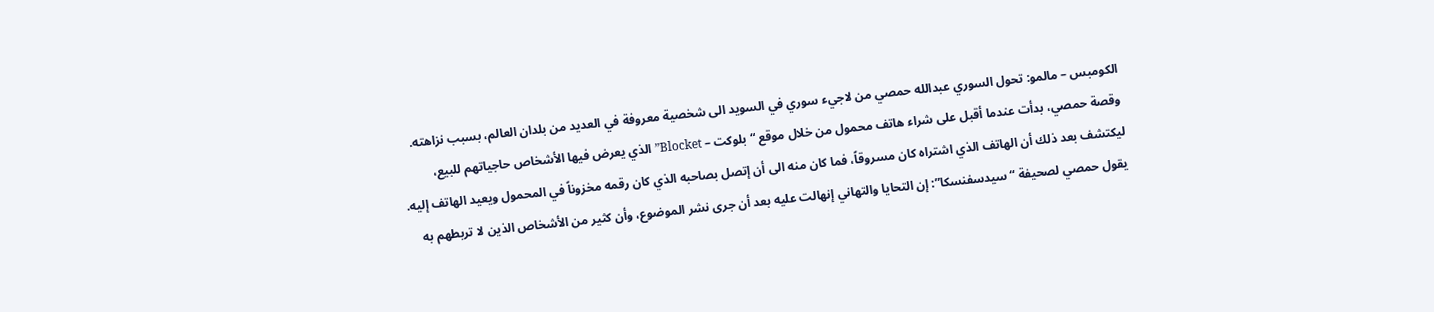الكومبس – مالمو: تحول السوري عبدالله حمصي من لاجيء سوري في السويد الى شخصية معروفة في العديد من بلدان العالم، بسبب نزاهته.
وقصة حمصي، بدأت عندما أقبل على شراء هاتف محمول من خلال موقع “بلوكت – Blocket” الذي يعرض فيها الأشخاص حاجياتهم للبيع، ليكتشف بعد ذلك أن الهاتف الذي اشتراه كان مسروقاً، فما كان منه الى أن إتصل بصاحبه الذي كان رقمه مخزوناً في المحمول ويعيد الهاتف إليه.
يقول حمصي لصحيفة “سيدسفنسكا”: إن التحايا والتهاني إنهالت عليه بعد أن جرى نشر الموضوع، وأن كثير من الأشخاص الذين لا تربطهم به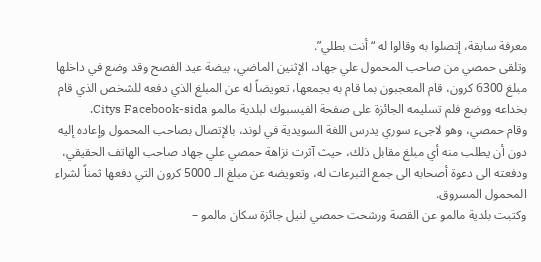معرفة سابقة، إتصلوا به وقالوا له “أنت بطلي”.
وتلقى حمصي من صاحب المحمول علي جهاد، الإثنين الماضي، بيضة عيد الفصح وقد وضع في داخلها مبلغ 6300 كرون، قام المعجبون بما قام به بجمعها، تعويضاً له عن المبلغ الذي دفعه للشخص الذي قام بخداعه ووضع فلم تسليمه الجائزة على صفحة الفيسبوك لبلدية مالمو Citys Facebook-sida.
وقام حمصي، وهو لاجىء سوري يدرس اللغة السويدية في لوند، بالإتصال بصاحب المحمول وإعاده إليه دون أن يطلب منه أي مبلغ مقابل ذلك، حيث آثرت نزاهة حمصي علي جهاد صاحب الهاتف الحقيقي، ودفعته الى دعوة أصحابه الى جمع التبرعات له، وتعويضه عن مبلغ الـ 5000 كرون التي دفعها ثمناً لشراء المحمول المسروق.
وكتبت بلدية مالمو عن القصة ورشحت حمصي لنيل جائزة سكان مالمو –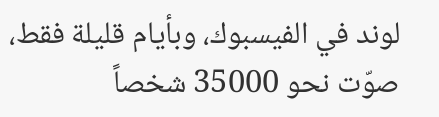لوند في الفيسبوك، وبأيام قليلة فقط، صوّت نحو 35000 شخصاً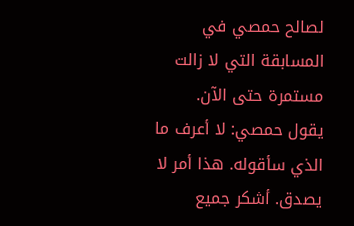لصالح حمصي في المسابقة التي لا زالت مستمرة حتى الآن.
يقول حمصي: لا أعرف ما الذي سأقوله. هذا أمر لا يصدق. أشكر جميع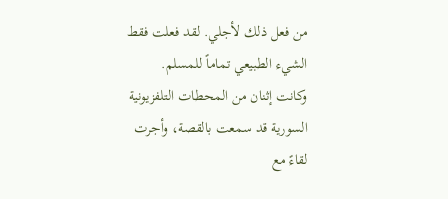من فعل ذلك لأجلي. لقد فعلت فقط الشيء الطبيعي تماماً للمسلم.
وكانت إثنان من المحطات التلفزيونية السورية قد سمعت بالقصة، وأجرت لقاءً مع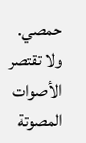حمصي.
ولا تقتصر الأصوات المصوتة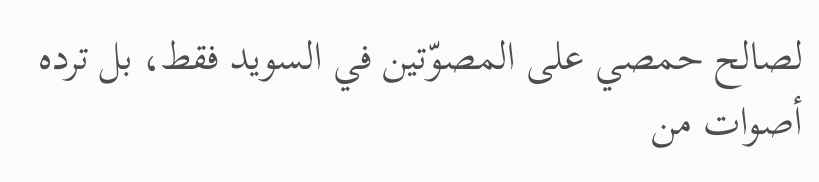لصالح حمصي على المصوّتين في السويد فقط، بل ترده أصوات من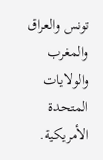تونس والعراق والمغرب والولايات المتحدة الأمريكية.